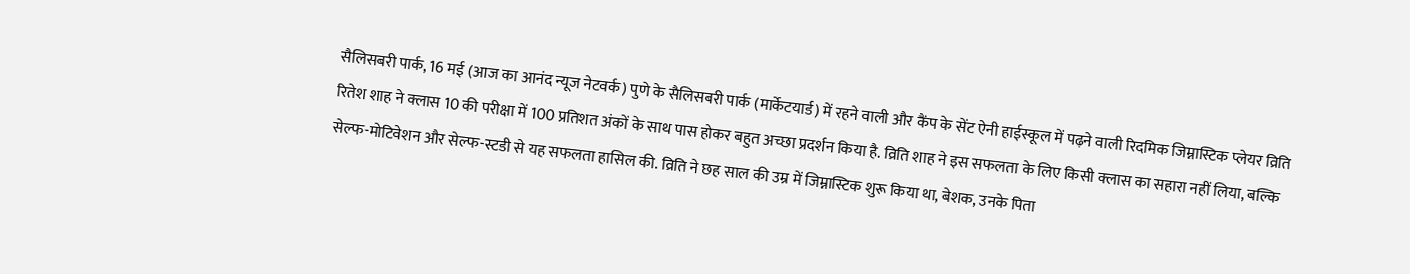सैलिसबरी पार्क, 16 मई (आज का आनंद न्यूज नेटवर्क) पुणे के सैलिसबरी पार्क (मार्केटयार्ड) में रहने वाली और कैंप के सेंट ऐनी हाईस्कूल में पढ़ने वाली रिदमिक जिम्नास्टिक प्लेयर व्रिति रितेश शाह ने क्लास 10 की परीक्षा में 100 प्रतिशत अंकों के साथ पास होकर बहुत अच्छा प्रदर्शन किया है. व्रिति शाह ने इस सफलता के लिए किसी क्लास का सहारा नहीं लिया, बल्कि सेल्फ-मोटिवेशन और सेल्फ-स्टडी से यह सफलता हासिल की. व्रिति ने छह साल की उम्र में जिम्नास्टिक शुरू किया था, बेशक, उनके पिता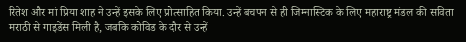रितेश और मां प्रिया शाह ने उन्हें इसके लिए प्रोत्साहित किया. उन्हें बचपन से ही जिम्नास्टिक के लिए महाराष्ट्र मंडल की सविता मराठी से गाइडेंस मिली है, जबकि कोविड के दौर से उन्हें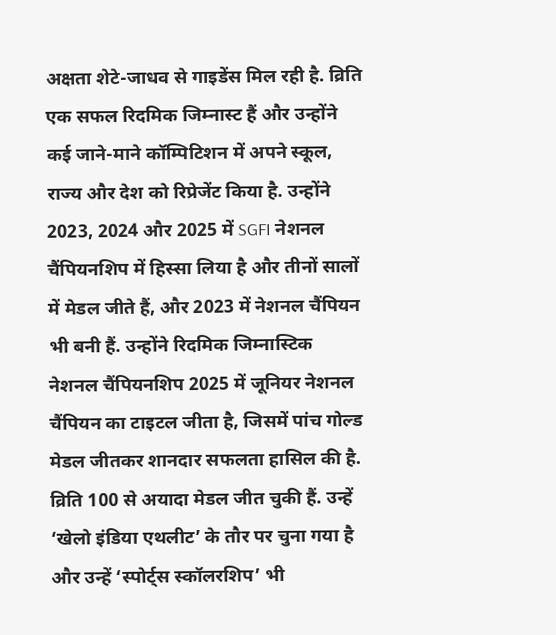अक्षता शेटे-जाधव से गाइडेंस मिल रही है. व्रिति एक सफल रिदमिक जिम्नास्ट हैं और उन्होंने कई जाने-माने कॉम्पिटिशन में अपने स्कूल, राज्य और देश को रिप्रेजेंट किया है. उन्होंने 2023, 2024 और 2025 में SGFI नेशनल चैंपियनशिप में हिस्सा लिया है और तीनों सालों में मेडल जीते हैं, और 2023 में नेशनल चैंपियन भी बनी हैं. उन्होंने रिदमिक जिम्नास्टिक नेशनल चैंपियनशिप 2025 में जूनियर नेशनल चैंपियन का टाइटल जीता है, जिसमें पांच गोल्ड मेडल जीतकर शानदार सफलता हासिल की है. व्रिति 100 से अयादा मेडल जीत चुकी हैं. उन्हें ‘खेलो इंडिया एथलीट’ के तौर पर चुना गया है और उन्हें ‘स्पोर्ट्स स्कॉलरशिप’ भी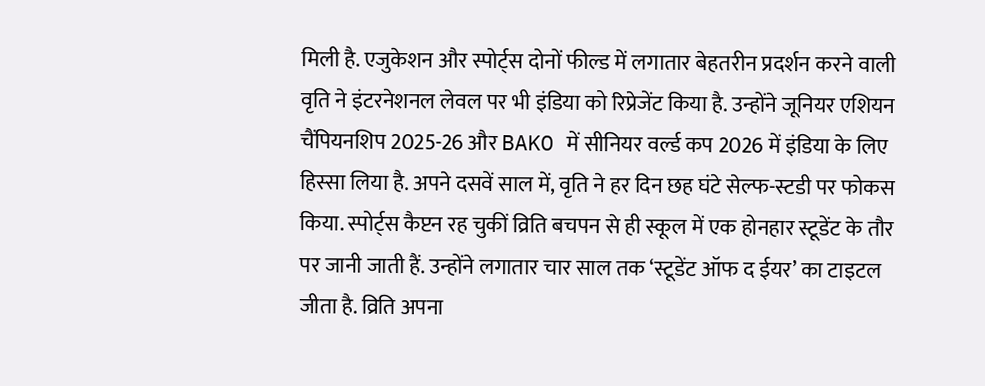मिली है. एजुकेशन और स्पोर्ट्स दोनों फील्ड में लगातार बेहतरीन प्रदर्शन करने वाली वृति ने इंटरनेशनल लेवल पर भी इंडिया को रिप्रेजेंट किया है. उन्होंने जूनियर एशियन चैंपियनशिप 2025-26 और BAKO में सीनियर वर्ल्ड कप 2026 में इंडिया के लिए हिस्सा लिया है. अपने दसवें साल में, वृति ने हर दिन छह घंटे सेल्फ-स्टडी पर फोकस किया. स्पोर्ट्स कैप्टन रह चुकीं व्रिति बचपन से ही स्कूल में एक होनहार स्टूडेंट के तौर पर जानी जाती हैं. उन्होंने लगातार चार साल तक ‘स्टूडेंट ऑफ द ईयर’ का टाइटल जीता है. व्रिति अपना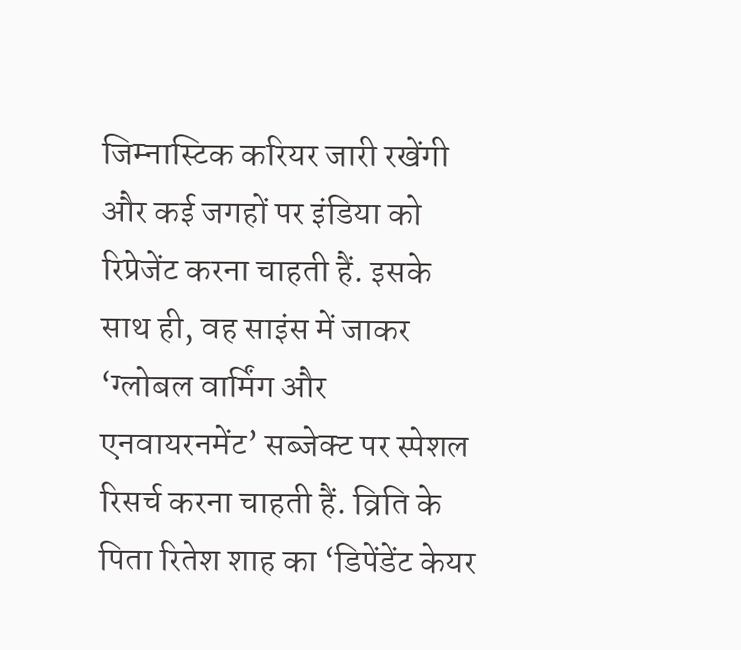जिम्नास्टिक करियर जारी रखेंगी और कई जगहों पर इंडिया को रिप्रेजेंट करना चाहती हैं. इसके साथ ही, वह साइंस में जाकर ‘ग्लोबल वार्मिंग और एनवायरनमेंट’ सब्जेक्ट पर स्पेशल रिसर्च करना चाहती हैं. व्रिति के पिता रितेश शाह का ‘डिपेंडेंट केयर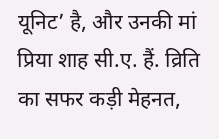यूनिट’ है, और उनकी मां प्रिया शाह सी.ए. हैं. व्रिति का सफर कड़ी मेहनत,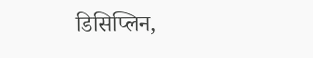डिसिप्लिन,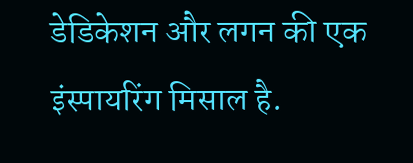डेडिकेशन और लगन की एक इंस्पायरिंग मिसाल है.